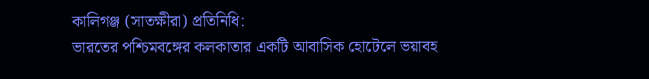কালিগঞ্জ (সাতক্ষীরা) প্রতিনিধি:
ভারতের পশ্চিমবঙ্গের কলকাতার একটি আবাসিক হোটেলে ভয়াবহ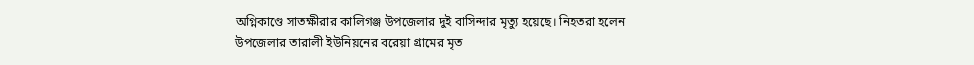অগ্নিকাণ্ডে সাতক্ষীরার কালিগঞ্জ উপজেলার দুই বাসিন্দার মৃত্যু হয়েছে। নিহতরা হলেন উপজেলার তারালী ইউনিয়নের বরেয়া গ্রামের মৃত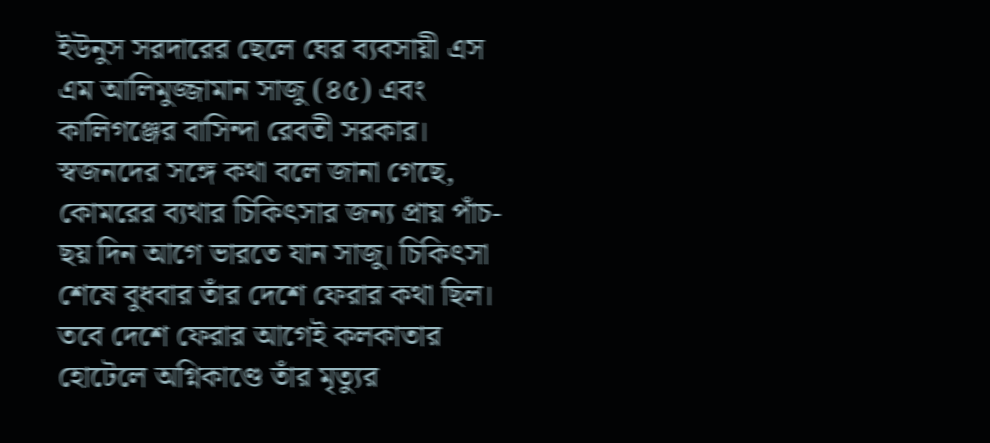ইউনুস সরদারের ছেলে ঘের ব্যবসায়ী এস এম আলিমুজ্জামান সাজু (৪৫) এবং কালিগঞ্জের বাসিন্দা রেবতী সরকার।
স্বজনদের সঙ্গে কথা বলে জানা গেছে, কোমরের ব্যথার চিকিৎসার জন্য প্রায় পাঁচ-ছয় দিন আগে ভারতে যান সাজু। চিকিৎসা শেষে বুধবার তাঁর দেশে ফেরার কথা ছিল। তবে দেশে ফেরার আগেই কলকাতার হোটেলে অগ্নিকাণ্ডে তাঁর মৃত্যুর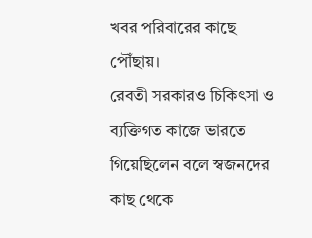খবর পরিবারের কাছে পৌঁছায়।
রেবতী সরকারও চিকিৎসা ও ব্যক্তিগত কাজে ভারতে গিয়েছিলেন বলে স্বজনদের কাছ থেকে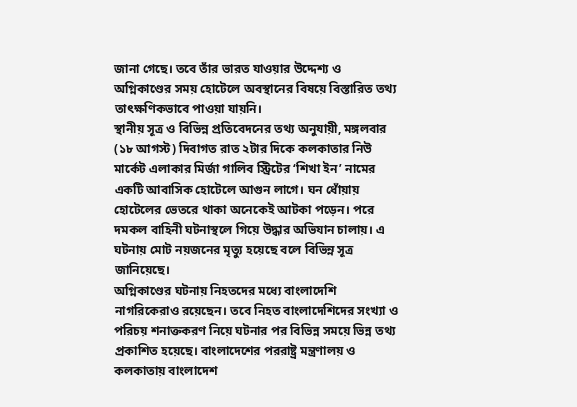জানা গেছে। তবে তাঁর ভারত যাওয়ার উদ্দেশ্য ও অগ্নিকাণ্ডের সময় হোটেলে অবস্থানের বিষয়ে বিস্তারিত তথ্য তাৎক্ষণিকভাবে পাওয়া যায়নি।
স্থানীয় সূত্র ও বিভিন্ন প্রতিবেদনের তথ্য অনুযায়ী, মঙ্গলবার (১৮ আগস্ট) দিবাগত রাত ২টার দিকে কলকাতার নিউ মার্কেট এলাকার মির্জা গালিব স্ট্রিটের ‘শিখা ইন’ নামের একটি আবাসিক হোটেলে আগুন লাগে। ঘন ধোঁয়ায় হোটেলের ভেতরে থাকা অনেকেই আটকা পড়েন। পরে দমকল বাহিনী ঘটনাস্থলে গিয়ে উদ্ধার অভিযান চালায়। এ ঘটনায় মোট নয়জনের মৃত্যু হয়েছে বলে বিভিন্ন সূত্র জানিয়েছে।
অগ্নিকাণ্ডের ঘটনায় নিহতদের মধ্যে বাংলাদেশি নাগরিকেরাও রয়েছেন। তবে নিহত বাংলাদেশিদের সংখ্যা ও পরিচয় শনাক্তকরণ নিয়ে ঘটনার পর বিভিন্ন সময়ে ভিন্ন তথ্য প্রকাশিত হয়েছে। বাংলাদেশের পররাষ্ট্র মন্ত্রণালয় ও কলকাতায় বাংলাদেশ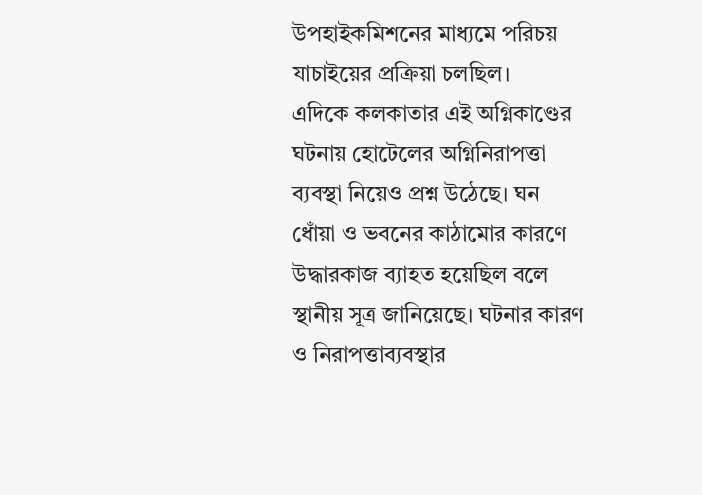উপহাইকমিশনের মাধ্যমে পরিচয় যাচাইয়ের প্রক্রিয়া চলছিল।
এদিকে কলকাতার এই অগ্নিকাণ্ডের ঘটনায় হোটেলের অগ্নিনিরাপত্তা ব্যবস্থা নিয়েও প্রশ্ন উঠেছে। ঘন ধোঁয়া ও ভবনের কাঠামোর কারণে উদ্ধারকাজ ব্যাহত হয়েছিল বলে স্থানীয় সূত্র জানিয়েছে। ঘটনার কারণ ও নিরাপত্তাব্যবস্থার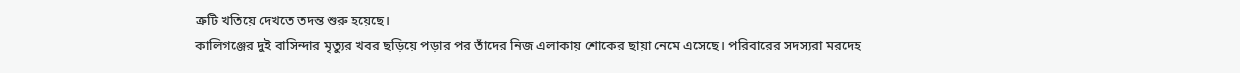ত্রুটি খতিয়ে দেখতে তদন্ত শুরু হয়েছে।
কালিগঞ্জের দুই বাসিন্দার মৃত্যুর খবর ছড়িয়ে পড়ার পর তাঁদের নিজ এলাকায় শোকের ছায়া নেমে এসেছে। পরিবারের সদস্যরা মরদেহ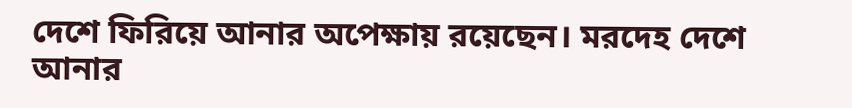দেশে ফিরিয়ে আনার অপেক্ষায় রয়েছেন। মরদেহ দেশে আনার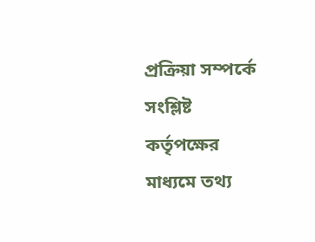প্রক্রিয়া সম্পর্কে সংশ্লিষ্ট কর্তৃপক্ষের মাধ্যমে তথ্য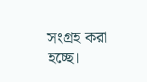সংগ্রহ করা হচ্ছে।